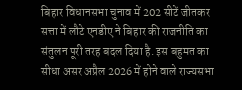बिहार विधानसभा चुनाव में 202 सीटें जीतकर सत्ता में लौटे एनडीए ने बिहार की राजनीति का संतुलन पूरी तरह बदल दिया है. इस बहुमत का सीधा असर अप्रैल 2026 में होने वाले राज्यसभा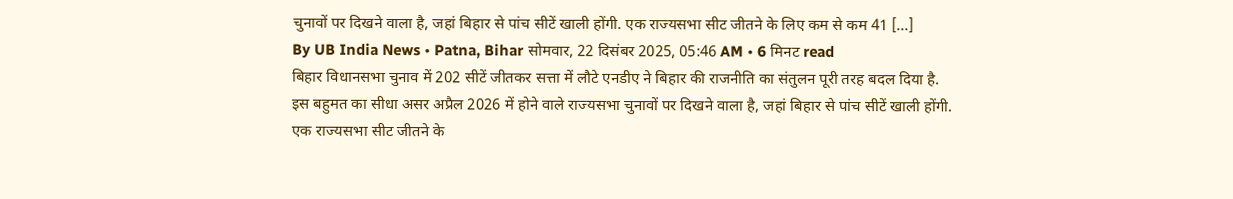चुनावों पर दिखने वाला है, जहां बिहार से पांच सीटें खाली होंगी. एक राज्यसभा सीट जीतने के लिए कम से कम 41 […]
By UB India News • Patna, Bihar सोमवार, 22 दिसंबर 2025, 05:46 AM • 6 मिनट read
बिहार विधानसभा चुनाव में 202 सीटें जीतकर सत्ता में लौटे एनडीए ने बिहार की राजनीति का संतुलन पूरी तरह बदल दिया है. इस बहुमत का सीधा असर अप्रैल 2026 में होने वाले राज्यसभा चुनावों पर दिखने वाला है, जहां बिहार से पांच सीटें खाली होंगी. एक राज्यसभा सीट जीतने के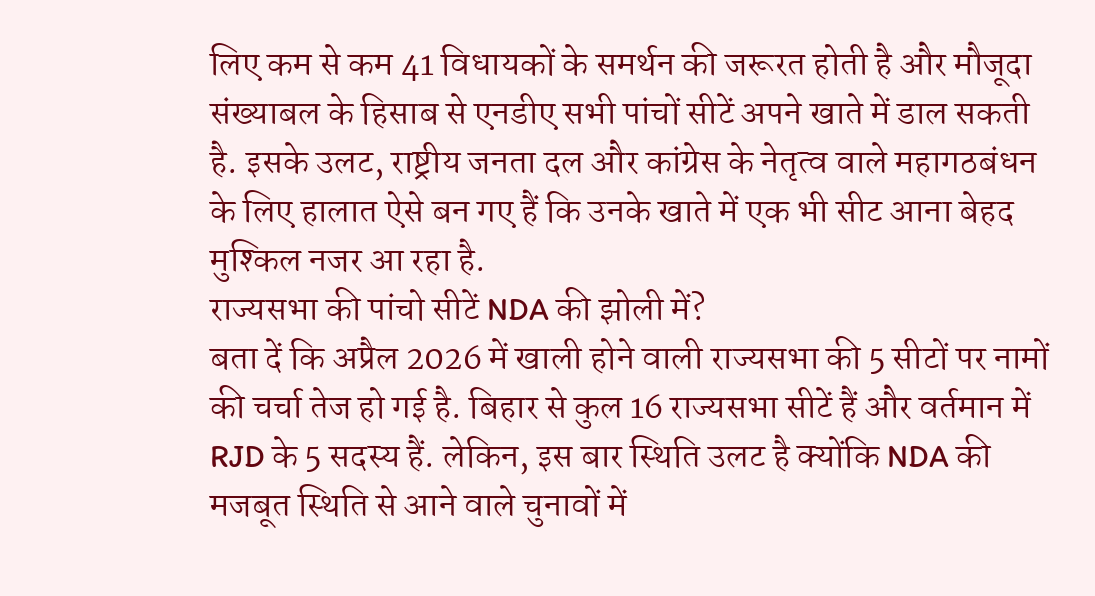लिए कम से कम 41 विधायकों के समर्थन की जरूरत होती है और मौजूदा संख्याबल के हिसाब से एनडीए सभी पांचों सीटें अपने खाते में डाल सकती है. इसके उलट, राष्ट्रीय जनता दल और कांग्रेस के नेतृत्व वाले महागठबंधन के लिए हालात ऐसे बन गए हैं कि उनके खाते में एक भी सीट आना बेहद मुश्किल नजर आ रहा है.
राज्यसभा की पांचो सीटें NDA की झोली में?
बता दें कि अप्रैल 2026 में खाली होने वाली राज्यसभा की 5 सीटों पर नामों की चर्चा तेज हो गई है. बिहार से कुल 16 राज्यसभा सीटें हैं और वर्तमान में RJD के 5 सदस्य हैं. लेकिन, इस बार स्थिति उलट है क्योंकि NDA की मजबूत स्थिति से आने वाले चुनावों में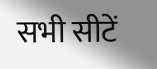सभी सीटें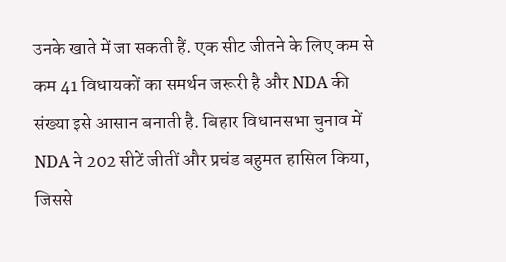उनके खाते में जा सकती हैं. एक सीट जीतने के लिए कम से कम 41 विधायकों का समर्थन जरूरी है और NDA की संख्या इसे आसान बनाती है. बिहार विधानसभा चुनाव में NDA ने 202 सीटें जीतीं और प्रचंड बहुमत हासिल किया, जिससे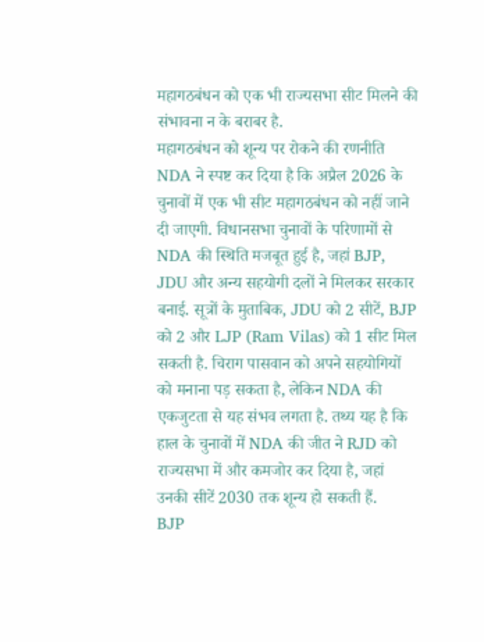महागठबंधन को एक भी राज्यसभा सीट मिलने की संभावना न के बराबर है.
महागठबंधन को शून्य पर रोकने की रणनीति
NDA ने स्पष्ट कर दिया है कि अप्रैल 2026 के चुनावों में एक भी सीट महागठबंधन को नहीं जाने दी जाएगी. विधानसभा चुनावों के परिणामों से NDA की स्थिति मजबूत हुई है, जहां BJP, JDU और अन्य सहयोगी दलों ने मिलकर सरकार बनाई. सूत्रों के मुताबिक, JDU को 2 सीटें, BJP को 2 और LJP (Ram Vilas) को 1 सीट मिल सकती है. चिराग पासवान को अपने सहयोगियों को मनाना पड़ सकता है, लेकिन NDA की एकजुटता से यह संभव लगता है. तथ्य यह है कि हाल के चुनावों में NDA की जीत ने RJD को राज्यसभा में और कमजोर कर दिया है, जहां उनकी सीटें 2030 तक शून्य हो सकती हैं.
BJP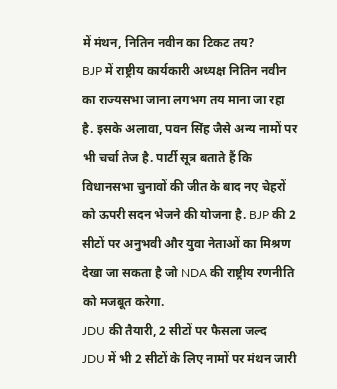में मंथन, नितिन नवीन का टिकट तय?
BJP में राष्ट्रीय कार्यकारी अध्यक्ष नितिन नवीन का राज्यसभा जाना लगभग तय माना जा रहा है. इसके अलावा, पवन सिंह जैसे अन्य नामों पर भी चर्चा तेज है. पार्टी सूत्र बताते हैं कि विधानसभा चुनावों की जीत के बाद नए चेहरों को ऊपरी सदन भेजने की योजना है. BJP की 2 सीटों पर अनुभवी और युवा नेताओं का मिश्रण देखा जा सकता है जो NDA की राष्ट्रीय रणनीति को मजबूत करेगा.
JDU की तैयारी, 2 सीटों पर फैसला जल्द
JDU में भी 2 सीटों के लिए नामों पर मंथन जारी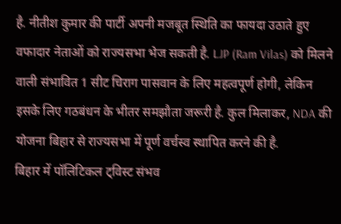है. नीतीश कुमार की पार्टी अपनी मजबूत स्थिति का फायदा उठाते हुए वफादार नेताओं को राज्यसभा भेज सकती है. LJP (Ram Vilas) को मिलने वाली संभावित 1 सीट चिराग पासवान के लिए महत्वपूर्ण होगी, लेकिन इसके लिए गठबंधन के भीतर समझौता जरूरी है. कुल मिलाकर, NDA की योजना बिहार से राज्यसभा में पूर्ण वर्चस्व स्थापित करने की है.
बिहार में पॉलिटिकल ट्विस्ट संभव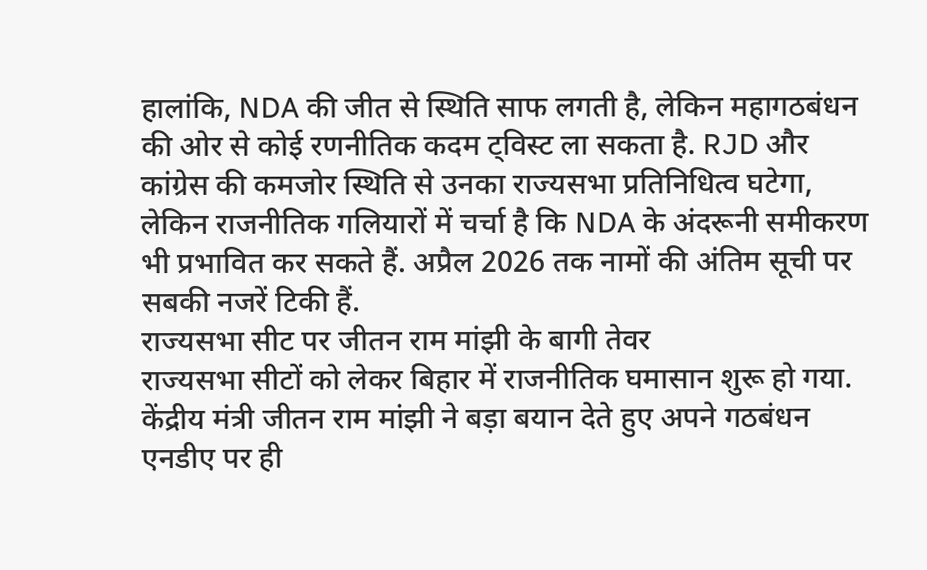हालांकि, NDA की जीत से स्थिति साफ लगती है, लेकिन महागठबंधन की ओर से कोई रणनीतिक कदम ट्विस्ट ला सकता है. RJD और कांग्रेस की कमजोर स्थिति से उनका राज्यसभा प्रतिनिधित्व घटेगा, लेकिन राजनीतिक गलियारों में चर्चा है कि NDA के अंदरूनी समीकरण भी प्रभावित कर सकते हैं. अप्रैल 2026 तक नामों की अंतिम सूची पर सबकी नजरें टिकी हैं.
राज्यसभा सीट पर जीतन राम मांझी के बागी तेवर
राज्यसभा सीटों को लेकर बिहार में राजनीतिक घमासान शुरू हो गया. केंद्रीय मंत्री जीतन राम मांझी ने बड़ा बयान देते हुए अपने गठबंधन एनडीए पर ही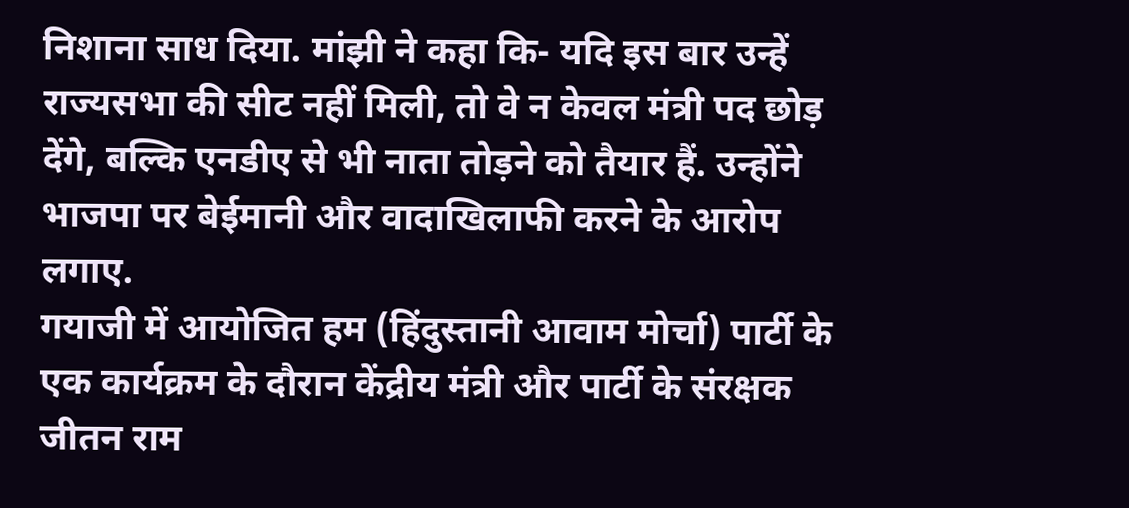निशाना साध दिया. मांझी ने कहा कि- यदि इस बार उन्हें राज्यसभा की सीट नहीं मिली, तो वे न केवल मंत्री पद छोड़ देंगे, बल्कि एनडीए से भी नाता तोड़ने को तैयार हैं. उन्होंने भाजपा पर बेईमानी और वादाखिलाफी करने के आरोप लगाए.
गयाजी में आयोजित हम (हिंदुस्तानी आवाम मोर्चा) पार्टी के एक कार्यक्रम के दौरान केंद्रीय मंत्री और पार्टी के संरक्षक जीतन राम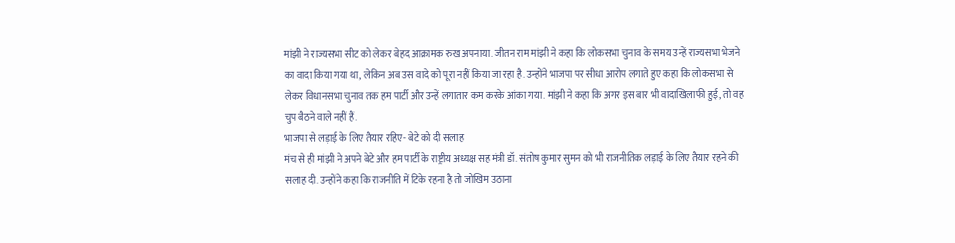मांझी ने राज्यसभा सीट को लेकर बेहद आक्रामक रुख अपनाया. जीतन राम मांझी ने कहा कि लोकसभा चुनाव के समय उन्हें राज्यसभा भेजने का वादा किया गया था, लेकिन अब उस वादे को पूरा नहीं किया जा रहा है. उन्होंने भाजपा पर सीधा आरोप लगाते हुए कहा कि लोकसभा से लेकर विधानसभा चुनाव तक हम पार्टी और उन्हें लगातार कम करके आंका गया. मांझी ने कहा कि अगर इस बार भी वादाखिलाफी हुई, तो वह चुप बैठने वाले नहीं हैं.
भाजपा से लड़ाई के लिए तैयार रहिए- बेटे को दी सलाह
मंच से ही मांझी ने अपने बेटे और हम पार्टी के राष्ट्रीय अध्यक्ष सह मंत्री डॉ. संतोष कुमार सुमन को भी राजनीतिक लड़ाई के लिए तैयार रहने की सलाह दी. उन्होंने कहा कि राजनीति में टिके रहना है तो जोखिम उठाना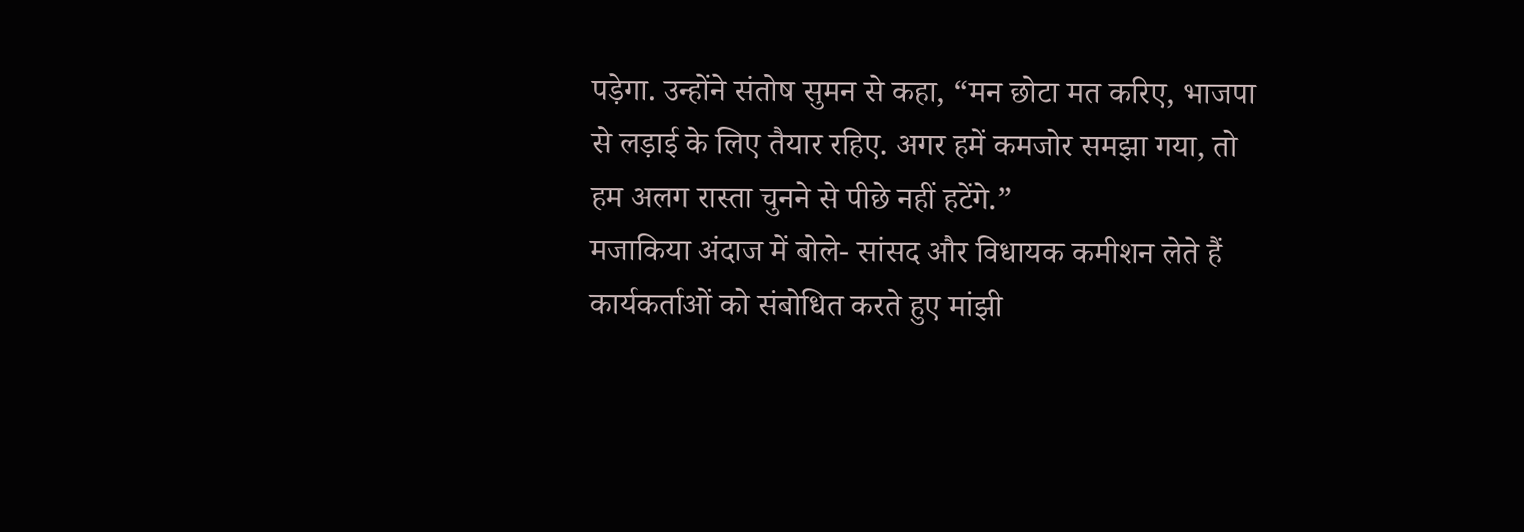पड़ेगा. उन्होंने संतोष सुमन से कहा, “मन छोटा मत करिए, भाजपा से लड़ाई के लिए तैयार रहिए. अगर हमें कमजोर समझा गया, तो हम अलग रास्ता चुनने से पीछे नहीं हटेंगे.”
मजाकिया अंदाज में बोले- सांसद और विधायक कमीशन लेते हैं
कार्यकर्ताओं को संबोधित करते हुए मांझी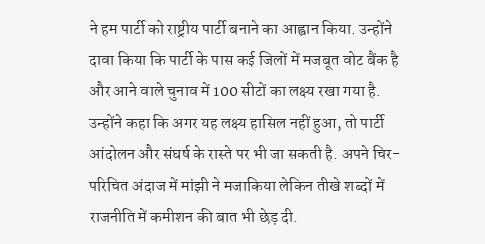ने हम पार्टी को राष्ट्रीय पार्टी बनाने का आह्वान किया. उन्होंने दावा किया कि पार्टी के पास कई जिलों में मजबूत वोट बैंक है और आने वाले चुनाव में 100 सीटों का लक्ष्य रखा गया है. उन्होंने कहा कि अगर यह लक्ष्य हासिल नहीं हुआ, तो पार्टी आंदोलन और संघर्ष के रास्ते पर भी जा सकती है. अपने चिर-परिचित अंदाज में मांझी ने मजाकिया लेकिन तीखे शब्दों में राजनीति में कमीशन की बात भी छेड़ दी.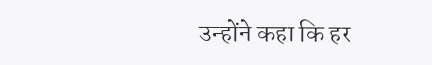उन्होंने कहा कि हर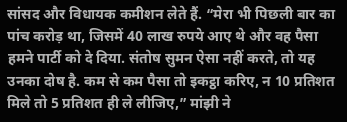सांसद और विधायक कमीशन लेते हैं. “मेरा भी पिछली बार का पांच करोड़ था, जिसमें 40 लाख रुपये आए थे और वह पैसा हमने पार्टी को दे दिया. संतोष सुमन ऐसा नहीं करते, तो यह उनका दोष है. कम से कम पैसा तो इकट्ठा करिए, न 10 प्रतिशत मिले तो 5 प्रतिशत ही ले लीजिए,” मांझी ने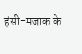हंसी-मजाक के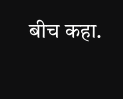बीच कहा.